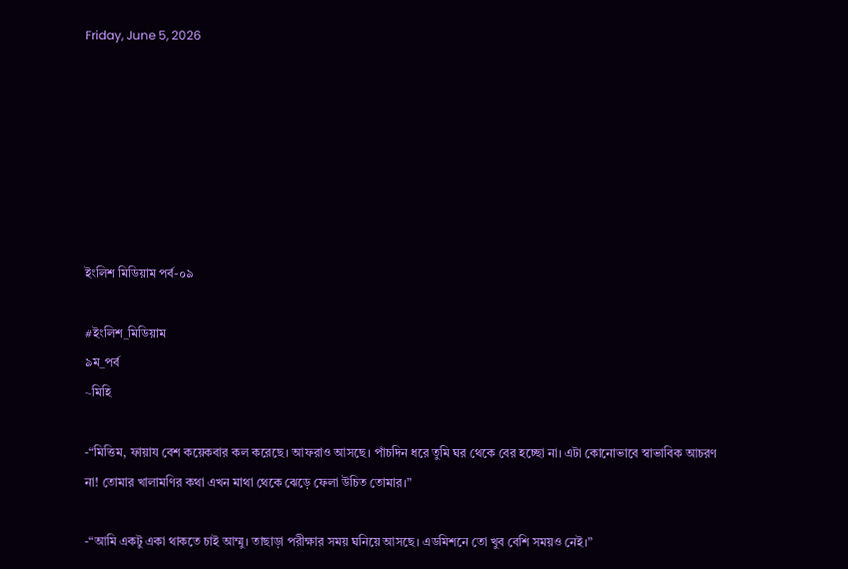Friday, June 5, 2026







ইংলিশ মিডিয়াম পর্ব-০৯

#ইংলিশ_মিডিয়াম
৯ম_পর্ব
~মিহি

-“মিত্তিম, ফায়ায বেশ কয়েকবার কল করেছে। আফরাও আসছে। পাঁচদিন ধরে তুমি ঘর থেকে বের হচ্ছো না। এটা কোনোভাবে স্বাভাবিক আচরণ না! তোমার খালামণির কথা এখন মাথা থেকে ঝেড়ে ফেলা উচিত তোমার।”

-“আমি একটু একা থাকতে চাই আম্মু। তাছাড়া পরীক্ষার সময় ঘনিয়ে আসছে। এডমিশনে তো খুব বেশি সময়ও নেই।”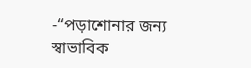-“পড়াশোনার জন্য স্বাভাবিক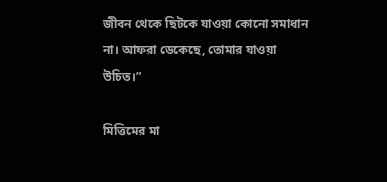জীবন থেকে ছিটকে যাওয়া কোনো সমাধান না। আফরা ডেকেছে, তোমার যাওয়া উচিত।”

মিত্তিমের মা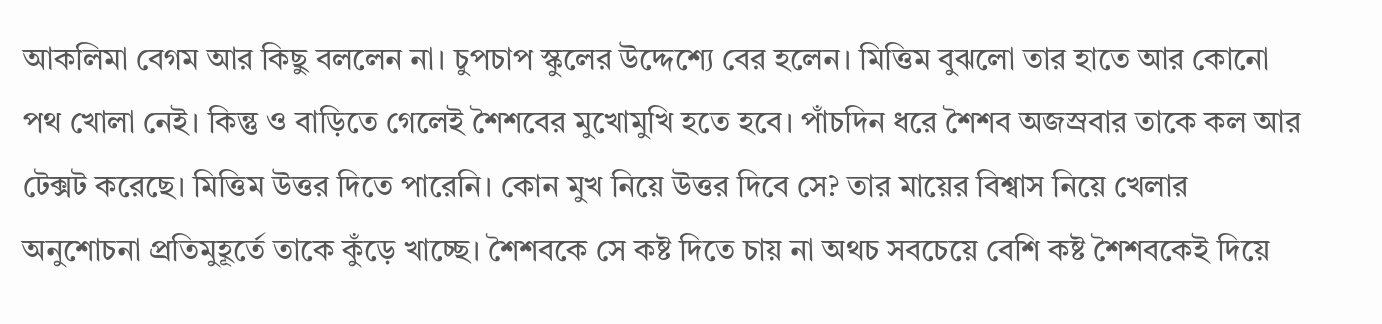আকলিমা বেগম আর কিছু বললেন না। চুপচাপ স্কুলের উদ্দেশ্যে বের হলেন। মিত্তিম বুঝলো তার হাতে আর কোনো পথ খোলা নেই। কিন্তু ও বাড়িতে গেলেই শৈশবের মুখোমুখি হতে হবে। পাঁচদিন ধরে শৈশব অজস্রবার তাকে কল আর টেক্সট করেছে। মিত্তিম উত্তর দিতে পারেনি। কোন মুখ নিয়ে উত্তর দিবে সে? তার মায়ের বিশ্বাস নিয়ে খেলার অনুশোচনা প্রতিমুহূর্তে তাকে কুঁড়ে খাচ্ছে। শৈশবকে সে কষ্ট দিতে চায় না অথচ সবচেয়ে বেশি কষ্ট শৈশবকেই দিয়ে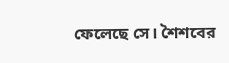ফেলেছে সে। শৈশবের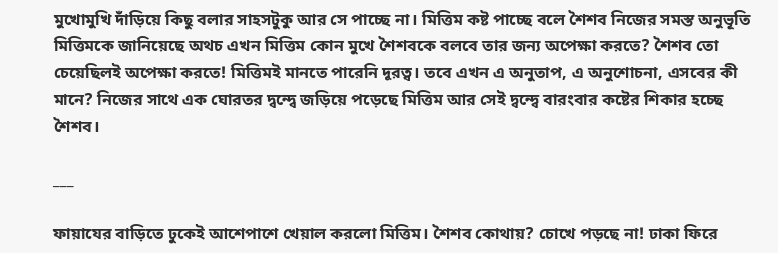মুখোমুখি দাঁড়িয়ে কিছু বলার সাহসটুকু আর সে পাচ্ছে না। মিত্তিম কষ্ট পাচ্ছে বলে শৈশব নিজের সমস্ত অনুভূতি মিত্তিমকে জানিয়েছে অথচ এখন মিত্তিম কোন মুখে শৈশবকে বলবে তার জন্য অপেক্ষা করতে? শৈশব তো চেয়েছিলই অপেক্ষা করতে! মিত্তিমই মানতে পারেনি দূরত্ব। তবে এখন এ অনুতাপ, এ অনুশোচনা, এসবের কী মানে? নিজের সাথে এক ঘোরতর দ্বন্দ্বে জড়িয়ে পড়েছে মিত্তিম আর সেই দ্বন্দ্বে বারংবার কষ্টের শিকার হচ্ছে শৈশব।

___

ফায়াযের বাড়িতে ঢুকেই আশেপাশে খেয়াল করলো মিত্তিম। শৈশব কোথায়? চোখে পড়ছে না! ঢাকা ফিরে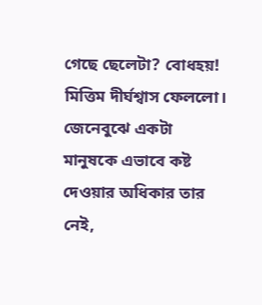গেছে ছেলেটা? বোধহয়! মিত্তিম দীর্ঘশ্বাস ফেললো। জেনেবুঝে একটা মানুষকে এভাবে কষ্ট দেওয়ার অধিকার তার নেই,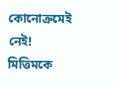কোনোক্রমেই নেই! মিত্তিমকে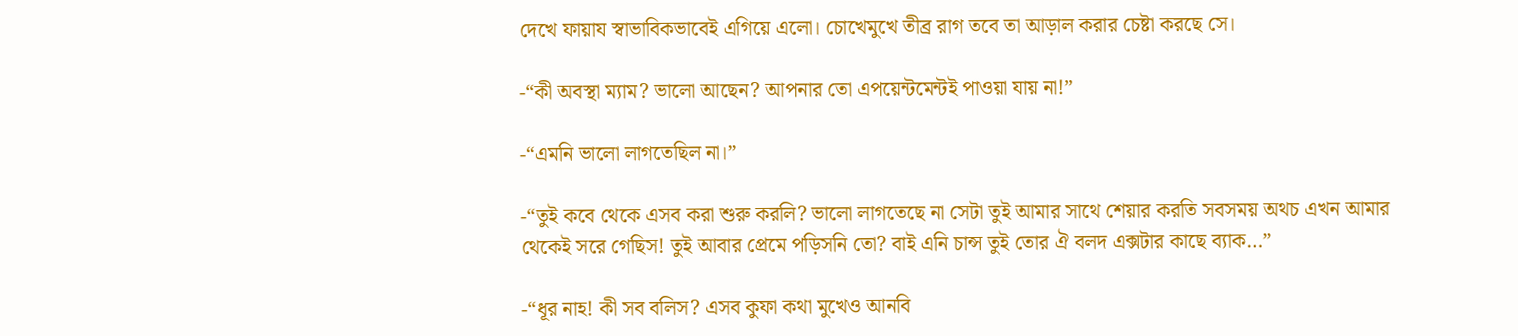দেখে ফায়ায স্বাভাবিকভাবেই এগিয়ে এলো। চোখেমুখে তীব্র রাগ তবে তা আড়াল করার চেষ্টা করছে সে।

-“কী অবস্থা ম্যাম? ভালো আছেন? আপনার তো এপয়েন্টমেন্টই পাওয়া যায় না!”

-“এমনি ভালো লাগতেছিল না।”

-“তুই কবে থেকে এসব করা শুরু করলি? ভালো লাগতেছে না সেটা তুই আমার সাথে শেয়ার করতি সবসময় অথচ এখন আমার থেকেই সরে গেছিস! তুই আবার প্রেমে পড়িসনি তো? বাই এনি চান্স তুই তোর ঐ বলদ এক্সটার কাছে ব্যাক…”

-“ধূর নাহ! কী সব বলিস? এসব কুফা কথা মুখেও আনবি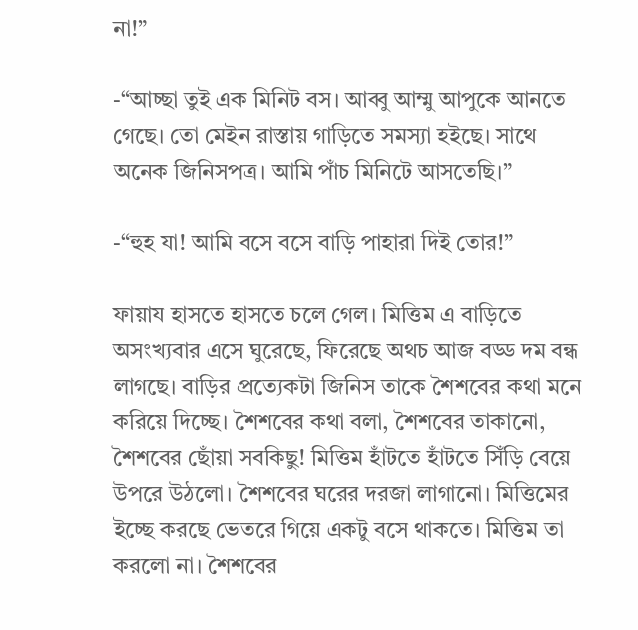না!”

-“আচ্ছা তুই এক মিনিট বস। আব্বু আম্মু আপুকে আনতে গেছে। তো মেইন রাস্তায় গাড়িতে সমস্যা হইছে। সাথে অনেক জিনিসপত্র। আমি পাঁচ মিনিটে আসতেছি।”

-“হুহ যা! আমি বসে বসে বাড়ি পাহারা দিই তোর!”

ফায়ায হাসতে হাসতে চলে গেল। মিত্তিম এ বাড়িতে অসংখ্যবার এসে ঘুরেছে, ফিরেছে অথচ আজ বড্ড দম বন্ধ লাগছে। বাড়ির প্রত্যেকটা জিনিস তাকে শৈশবের কথা মনে করিয়ে দিচ্ছে। শৈশবের কথা বলা, শৈশবের তাকানো, শৈশবের ছোঁয়া সবকিছু! মিত্তিম হাঁটতে হাঁটতে সিঁড়ি বেয়ে উপরে উঠলো। শৈশবের ঘরের দরজা লাগানো। মিত্তিমের ইচ্ছে করছে ভেতরে গিয়ে একটু বসে থাকতে। মিত্তিম তা করলো না। শৈশবের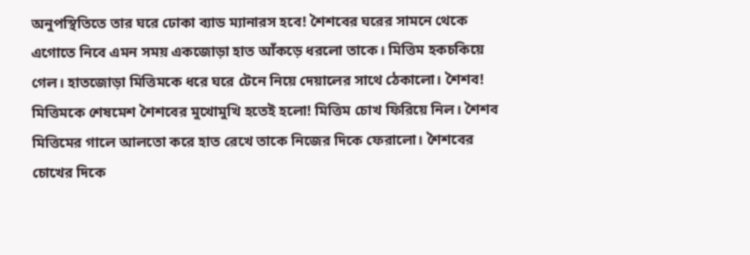অনুপস্থিতিতে তার ঘরে ঢোকা ব্যাড ম্যানারস হবে! শৈশবের ঘরের সামনে থেকে এগোতে নিবে এমন সময় একজোড়া হাত আঁকড়ে ধরলো তাকে। মিত্তিম হকচকিয়ে গেল। হাতজোড়া মিত্তিমকে ধরে ঘরে টেনে নিয়ে দেয়ালের সাথে ঠেকালো। শৈশব! মিত্তিমকে শেষমেশ শৈশবের মুখোমুখি হতেই হলো! মিত্তিম চোখ ফিরিয়ে নিল। শৈশব মিত্তিমের গালে আলতো করে হাত রেখে তাকে নিজের দিকে ফেরালো। শৈশবের চোখের দিকে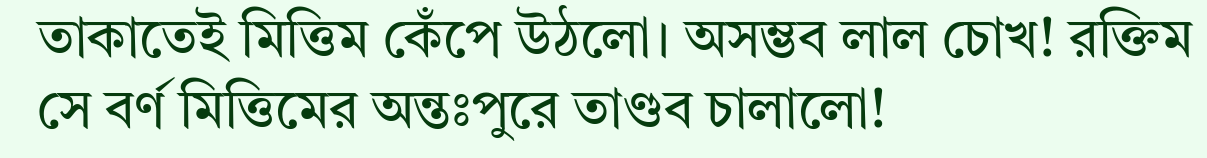তাকাতেই মিত্তিম কেঁপে উঠলো। অসম্ভব লাল চোখ! রক্তিম সে বর্ণ মিত্তিমের অন্তঃপুরে তাণ্ডব চালালো!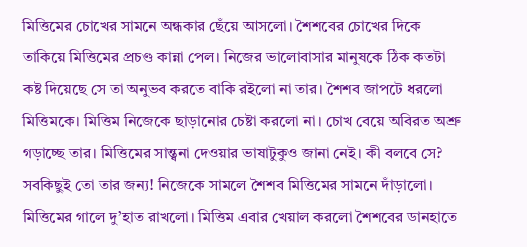মিত্তিমের চোখের সামনে অন্ধকার ছেঁয়ে আসলো। শৈশবের চোখের দিকে তাকিয়ে মিত্তিমের প্রচণ্ড কান্না পেল। নিজের ভালোবাসার মানুষকে ঠিক কতটা কষ্ট দিয়েছে সে তা অনুভব করতে বাকি রইলো না তার। শৈশব জাপটে ধরলো মিত্তিমকে। মিত্তিম নিজেকে ছাড়ানোর চেষ্টা করলো না। চোখ বেয়ে অবিরত অশ্রু গড়াচ্ছে তার। মিত্তিমের সান্ত্বনা দেওয়ার ভাষাটুকুও জানা নেই। কী বলবে সে? সবকিছুই তো তার জন্য! নিজেকে সামলে শৈশব মিত্তিমের সামনে দাঁড়ালো। মিত্তিমের গালে দু’হাত রাখলো। মিত্তিম এবার খেয়াল করলো শৈশবের ডানহাতে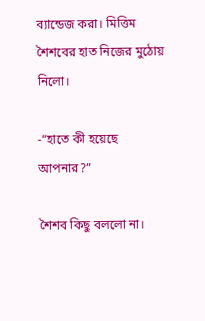ব্যান্ডেজ করা। মিত্তিম শৈশবের হাত নিজের মুঠোয় নিলো।

-“হাতে কী হয়েছে আপনার?”

শৈশব কিছু বললো না।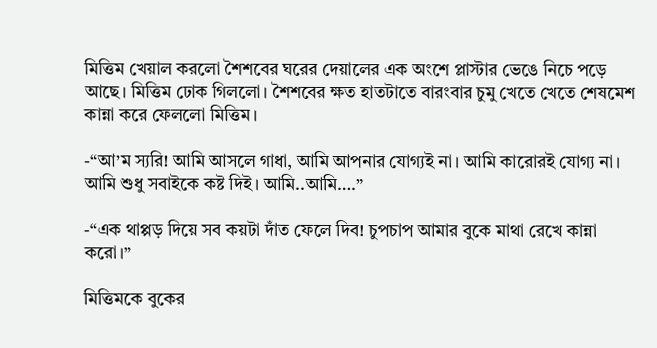মিত্তিম খেয়াল করলো শৈশবের ঘরের দেয়ালের এক অংশে প্লাস্টার ভেঙে নিচে পড়ে আছে। মিত্তিম ঢোক গিললো। শৈশবের ক্ষত হাতটাতে বারংবার চুমু খেতে খেতে শেষমেশ কান্না করে ফেললো মিত্তিম।

-“আ’ম স্যরি! আমি আসলে গাধা, আমি আপনার যোগ্যই না। আমি কারোরই যোগ্য না। আমি শুধু সবাইকে কষ্ট দিই। আমি..আমি….”

-“এক থাপ্পড় দিয়ে সব কয়টা দাঁত ফেলে দিব! চুপচাপ আমার বুকে মাথা রেখে কান্না করো।”

মিত্তিমকে বুকের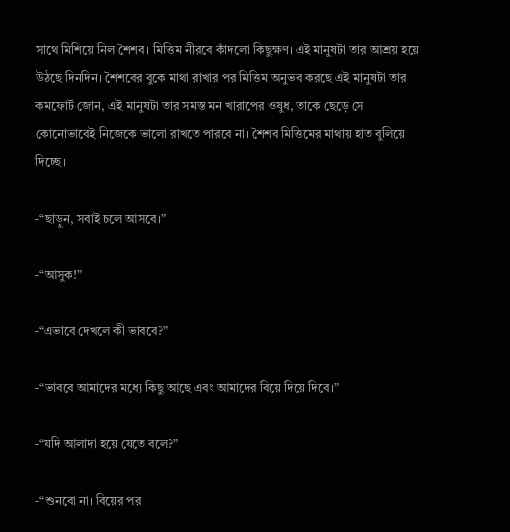সাথে মিশিয়ে নিল শৈশব। মিত্তিম নীরবে কাঁদলো কিছুক্ষণ। এই মানুষটা তার আশ্রয় হয়ে উঠছে দিনদিন। শৈশবের বুকে মাথা রাখার পর মিত্তিম অনুভব করছে এই মানুষটা তার কমফোর্ট জোন, এই মানুষটা তার সমস্ত মন খারাপের ওষুধ, তাকে ছেড়ে সে কোনোভাবেই নিজেকে ভালো রাখতে পারবে না। শৈশব মিত্তিমের মাথায় হাত বুলিয়ে দিচ্ছে।

-“ছাড়ুন, সবাই চলে আসবে।”

-“আসুক!”

-“এভাবে দেখলে কী ভাববে?”

-“ভাববে আমাদের মধ্যে কিছু আছে এবং আমাদের বিয়ে দিয়ে দিবে।”

-“যদি আলাদা হয়ে যেতে বলে?”

-“শুনবো না। বিয়ের পর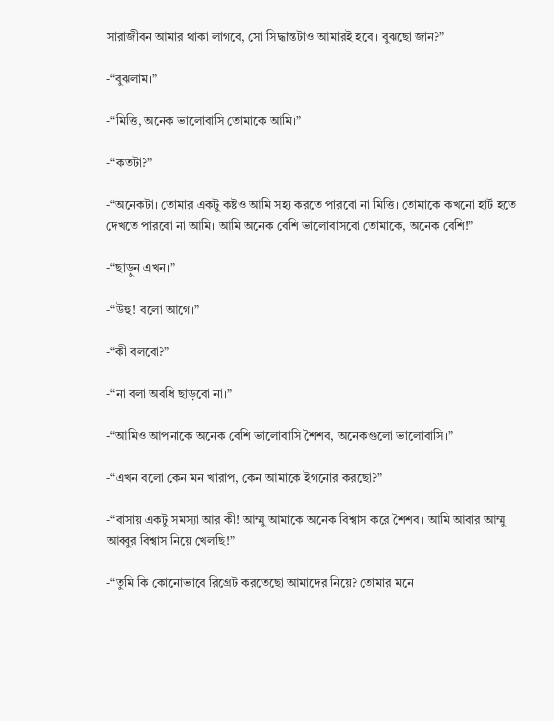সারাজীবন আমার থাকা লাগবে, সো সিদ্ধান্তটাও আমারই হবে। বুঝছো জান?”

-“বুঝলাম।”

-“মিত্তি, অনেক ভালোবাসি তোমাকে আমি।”

-“কতটা?”

-“অনেকটা। তোমার একটু কষ্টও আমি সহ্য করতে পারবো না মিত্তি। তোমাকে কখনো হার্ট হতে দেখতে পারবো না আমি। আমি অনেক বেশি ভালোবাসবো তোমাকে, অনেক বেশি!”

-“ছাড়ুন এখন।”

-“উহু! বলো আগে।”

-“কী বলবো?”

-“না বলা অবধি ছাড়বো না।”

-“আমিও আপনাকে অনেক বেশি ভালোবাসি শৈশব, অনেকগুলো ভালোবাসি।”

-“এখন বলো কেন মন খারাপ, কেন আমাকে ইগনোর করছো?”

-“বাসায় একটু সমস্যা আর কী! আম্মু আমাকে অনেক বিশ্বাস করে শৈশব। আমি আবার আম্মু আব্বুর বিশ্বাস নিয়ে খেলছি!”

-“তুমি কি কোনোভাবে রিগ্রেট করতেছো আমাদের নিয়ে? তোমার মনে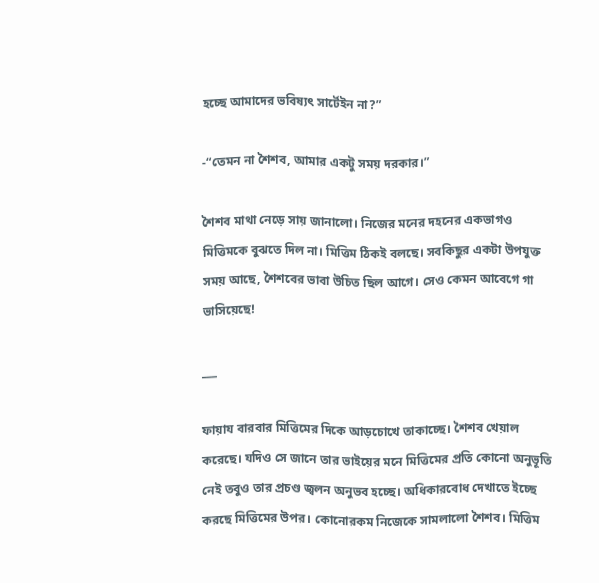হচ্ছে আমাদের ভবিষ্যৎ সার্টেইন না?”

-“তেমন না শৈশব, আমার একটু সময় দরকার।”

শৈশব মাথা নেড়ে সায় জানালো। নিজের মনের দহনের একভাগও মিত্তিমকে বুঝতে দিল না। মিত্তিম ঠিকই বলছে। সবকিছুর একটা উপযুক্ত সময় আছে, শৈশবের ভাবা উচিত ছিল আগে। সেও কেমন আবেগে গা ভাসিয়েছে!

___

ফায়ায বারবার মিত্তিমের দিকে আড়চোখে তাকাচ্ছে। শৈশব খেয়াল করেছে। যদিও সে জানে তার ভাইয়ের মনে মিত্তিমের প্রতি কোনো অনুভূতি নেই তবুও তার প্রচণ্ড জ্বলন অনুভব হচ্ছে। অধিকারবোধ দেখাতে ইচ্ছে করছে মিত্তিমের উপর। কোনোরকম নিজেকে সামলালো শৈশব। মিত্তিম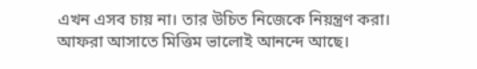এখন এসব চায় না। তার উচিত নিজেকে নিয়ন্ত্রণ করা। আফরা আসাতে মিত্তিম ভালোই আনন্দে আছে।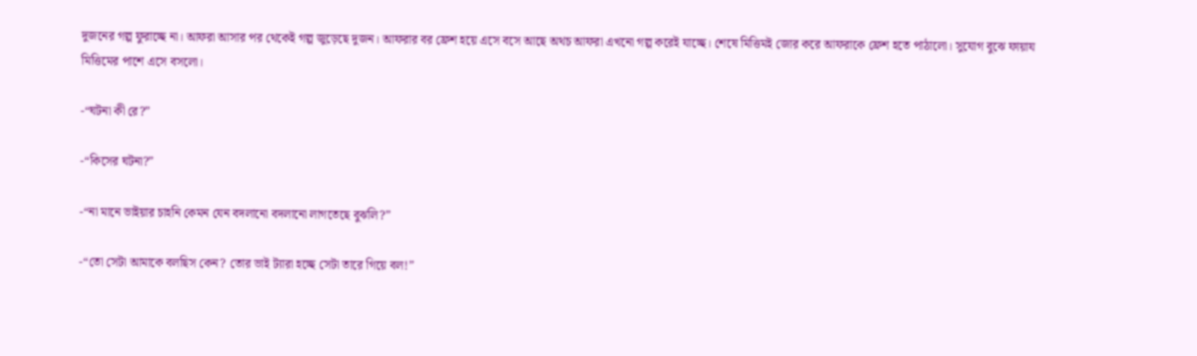দুজনের গল্প ফুরাচ্ছে না। আফরা আসার পর থেকেই গল্প জুড়েছে দুজন। আফরার বর ফ্রেশ হয়ে এসে বসে আছে অথচ আফরা এখনো গল্প করেই যাচ্ছে। শেষে মিত্তিমই জোর করে আফরাকে ফ্রেশ হতে পাঠালো। সুযোগ বুঝে ফায়ায মিত্তিমের পাশে এসে বসলো।

-“ঘটনা কী রে?”

-“কিসের ঘটনা?”

-“না মানে ভাইয়ার চাহনি কেমন যেন বদলানো বদলানো লাগতেছে বুঝলি?”

-“তো সেটা আমাকে বলছিস কেন? তোর ভাই ট্যারা হচ্ছে সেটা তারে গিয়ে বল!”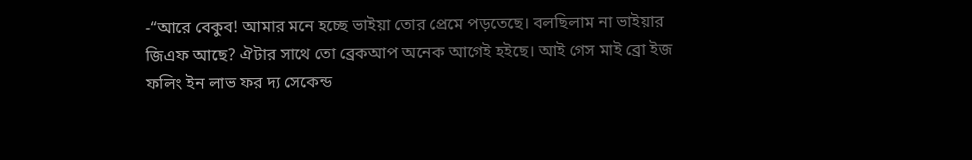-“আরে বেকুব! আমার মনে হচ্ছে ভাইয়া তোর প্রেমে পড়তেছে। বলছিলাম না ভাইয়ার জিএফ আছে? ঐটার সাথে তো ব্রেকআপ অনেক আগেই হইছে। আই গেস মাই ব্রো ইজ ফলিং ইন লাভ ফর দ্য সেকেন্ড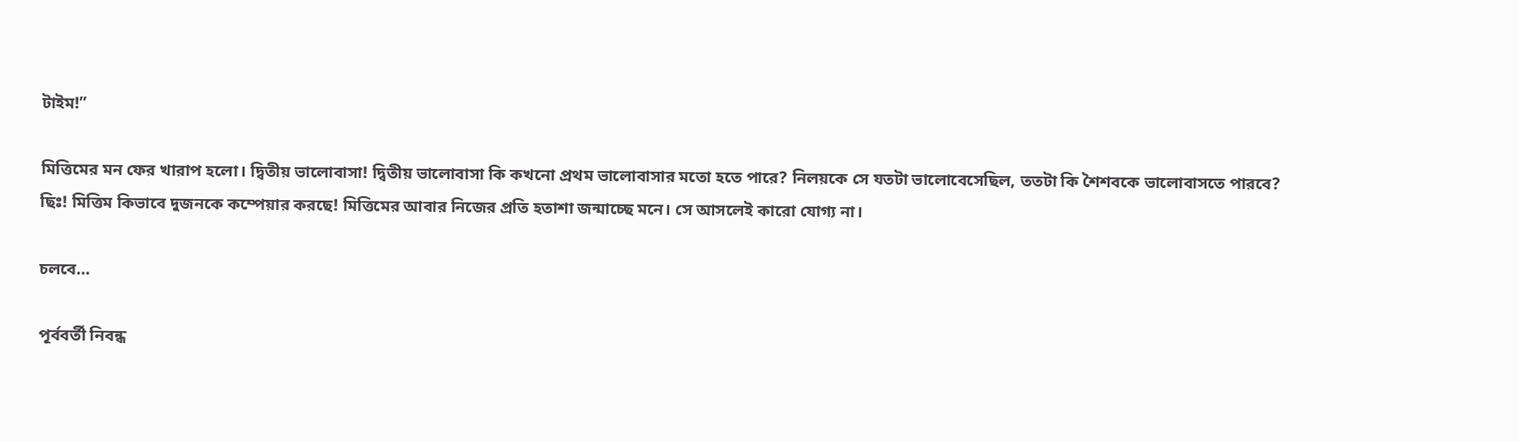টাইম!”

মিত্তিমের মন ফের খারাপ হলো। দ্বিতীয় ভালোবাসা! দ্বিতীয় ভালোবাসা কি কখনো প্রথম ভালোবাসার মতো হতে পারে? নিলয়কে সে যতটা ভালোবেসেছিল, ততটা কি শৈশবকে ভালোবাসতে পারবে? ছিঃ! মিত্তিম কিভাবে দুজনকে কম্পেয়ার করছে! মিত্তিমের আবার নিজের প্রতি হতাশা জন্মাচ্ছে মনে। সে আসলেই কারো যোগ্য না।

চলবে…

পূর্ববর্তী নিবন্ধ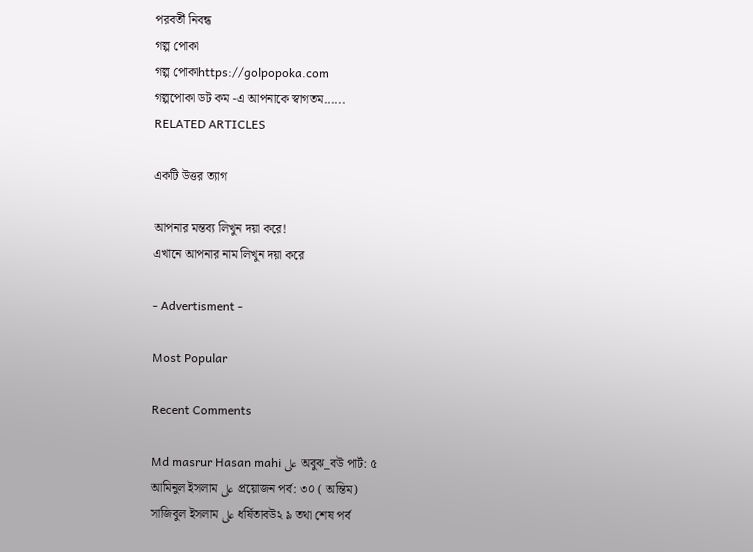পরবর্তী নিবন্ধ
গল্প পোকা
গল্প পোকাhttps://golpopoka.com
গল্পপোকা ডট কম -এ আপনাকে স্বাগতম......
RELATED ARTICLES

একটি উত্তর ত্যাগ

আপনার মন্তব্য লিখুন দয়া করে!
এখানে আপনার নাম লিখুন দয়া করে

- Advertisment -

Most Popular

Recent Comments

Md masrur Hasan mahi على অবুঝ_বউ পার্ট: ৫
আমিনুল ইসলাম على প্রয়োজন পর্ব: ৩০ ( অন্তিম)
সাজিবুল ইসলাম على ধর্ষিতাবউ২ ৯ তথা শেষ পর্ব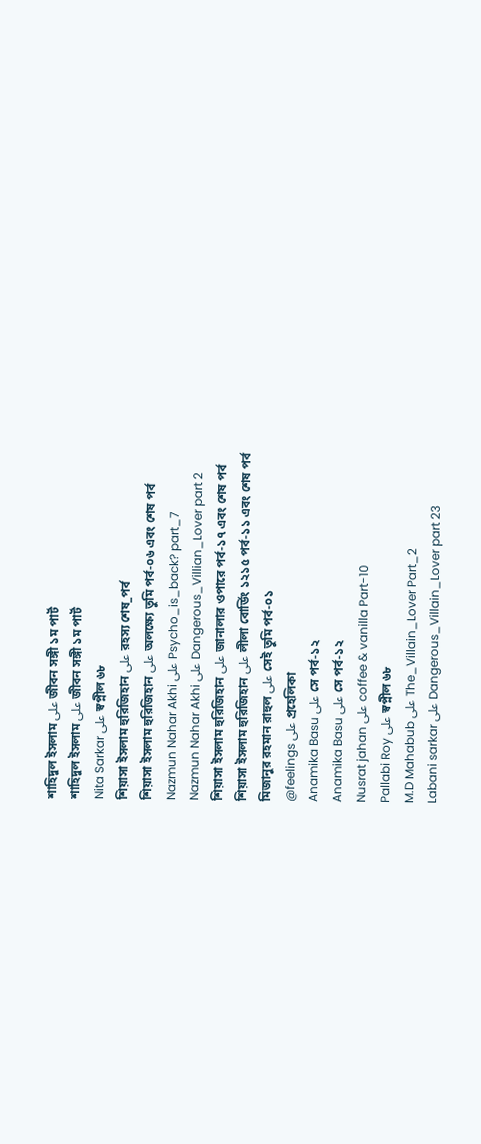শাহিদুল ইসলাম على জীবন সঙ্গী ১ম পার্ট
শাহিদুল ইসলাম على জীবন সঙ্গী ১ম পার্ট
Nita Sarkar على স্বপ্নীল ৬৮
শিয়াসা ইসলাম হুরিজিহান على রহস্য শেষ_পর্ব
শিয়াসা ইসলাম হুরিজিহান على অলক্ষ্যে তুমি পর্ব-০৬ এবং শেষ পর্ব
Nazmun Nahar Akhi على Psycho_is_back? part_7
Nazmun Nahar Akhi على Dangerous_Villian_Lover part 2
শিয়াসা ইসলাম হুরিজিহান على জানালার ওপারে পর্ব-১৭ এবং শেষ পর্ব
শিয়াসা ইসলাম হুরিজিহান على লীলা বোর্ডিং ১২১৫ পর্ব-১১ এবং শেষ পর্ব
মিজানুর রহমান রাহুল على সেই তুমি পর্ব-০১
@feelings على প্রহেলিকা
Anamika Basu على সে পর্ব-১২
Anamika Basu على সে পর্ব-১২
Nusrat jahan على coffee & vanilla Part-10
Pallabi Roy على স্বপ্নীল ৬৮
M.D Mahabub على The_Villain_Lover Part_2
Labani sarkar على Dangerous_Villain_Lover part 23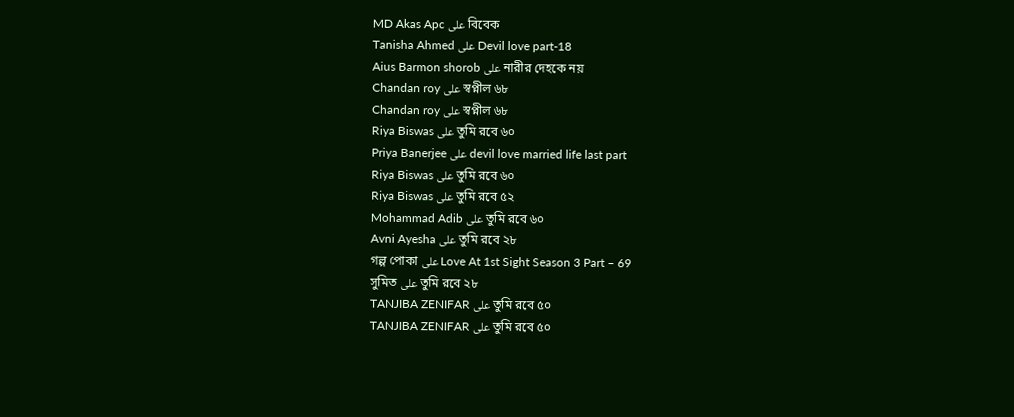MD Akas Apc على বিবেক
Tanisha Ahmed على Devil love part-18
Aius Barmon shorob على নারীর দেহকে নয়
Chandan roy على স্বপ্নীল ৬৮
Chandan roy على স্বপ্নীল ৬৮
Riya Biswas على তুমি রবে ৬০
Priya Banerjee على devil love married life last part
Riya Biswas على তুমি রবে ৬০
Riya Biswas على তুমি রবে ৫২
Mohammad Adib على তুমি রবে ৬০
Avni Ayesha على তুমি রবে ২৮
গল্প পোকা على Love At 1st Sight Season 3 Part – 69
সুমিত على তুমি রবে ২৮
TANJIBA ZENIFAR على তুমি রবে ৫০
TANJIBA ZENIFAR على তুমি রবে ৫০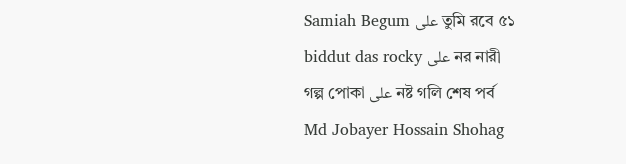Samiah Begum على তুমি রবে ৫১
biddut das rocky على নর নারী
গল্প পোকা على নষ্ট গলি শেষ পর্ব
Md Jobayer Hossain Shohag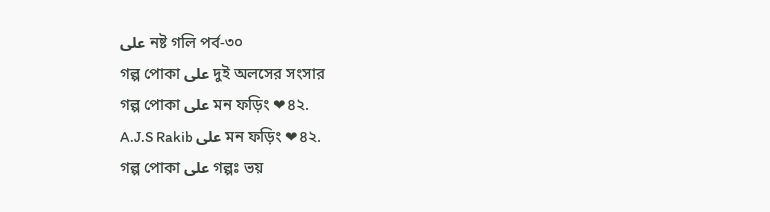على নষ্ট গলি পর্ব-৩০
গল্প পোকা على দুই অলসের সংসার
গল্প পোকা على মন ফড়িং ❤৪২.
A.J.S Rakib على মন ফড়িং ❤৪২.
গল্প পোকা على গল্পঃ ভয়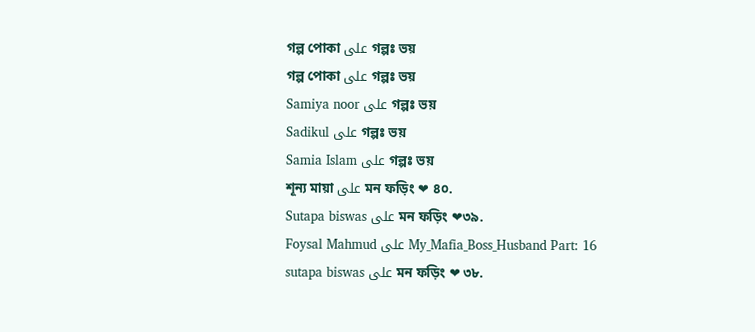গল্প পোকা على গল্পঃ ভয়
গল্প পোকা على গল্পঃ ভয়
Samiya noor على গল্পঃ ভয়
Sadikul على গল্পঃ ভয়
Samia Islam على গল্পঃ ভয়
শূন্য মায়া على মন ফড়িং ❤ ৪০.
Sutapa biswas على মন ফড়িং ❤৩৯.
Foysal Mahmud على My_Mafia_Boss_Husband Part: 16
sutapa biswas على মন ফড়িং ❤ ৩৮.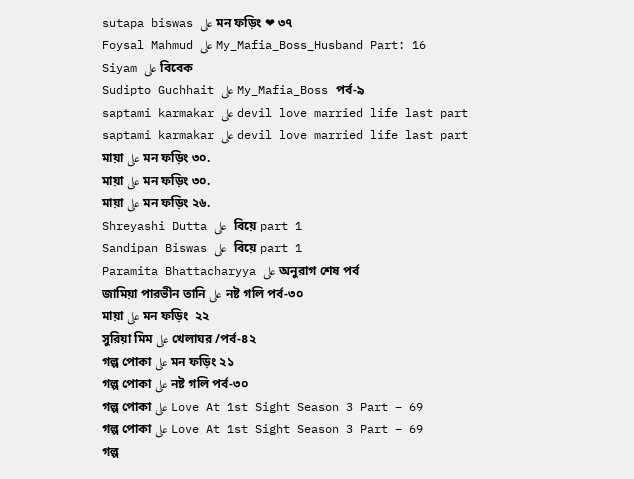sutapa biswas على মন ফড়িং ❤ ৩৭
Foysal Mahmud على My_Mafia_Boss_Husband Part: 16
Siyam على বিবেক
Sudipto Guchhait على My_Mafia_Boss পর্ব-৯
saptami karmakar على devil love married life last part
saptami karmakar على devil love married life last part
মায়া على মন ফড়িং ৩০.
মায়া على মন ফড়িং ৩০.
মায়া على মন ফড়িং ২৬.
Shreyashi Dutta على  বিয়ে part 1
Sandipan Biswas على  বিয়ে part 1
Paramita Bhattacharyya على অনুরাগ শেষ পর্ব
জামিয়া পারভীন তানি على নষ্ট গলি পর্ব-৩০
মায়া على মন ফড়িং  ২২
সুরিয়া মিম على খেলাঘর /পর্ব-৪২
গল্প পোকা على মন ফড়িং ২১
গল্প পোকা على নষ্ট গলি পর্ব-৩০
গল্প পোকা على Love At 1st Sight Season 3 Part – 69
গল্প পোকা على Love At 1st Sight Season 3 Part – 69
গল্প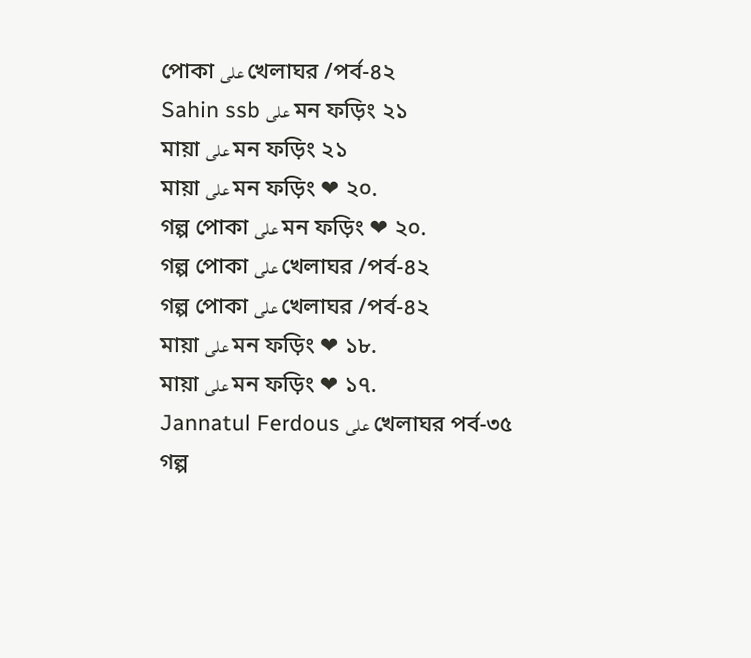পোকা على খেলাঘর /পর্ব-৪২
Sahin ssb على মন ফড়িং ২১
মায়া على মন ফড়িং ২১
মায়া على মন ফড়িং ❤ ২০.
গল্প পোকা على মন ফড়িং ❤ ২০.
গল্প পোকা على খেলাঘর /পর্ব-৪২
গল্প পোকা على খেলাঘর /পর্ব-৪২
মায়া على মন ফড়িং ❤ ১৮.
মায়া على মন ফড়িং ❤ ১৭.
Jannatul Ferdous على খেলাঘর পর্ব-৩৫
গল্প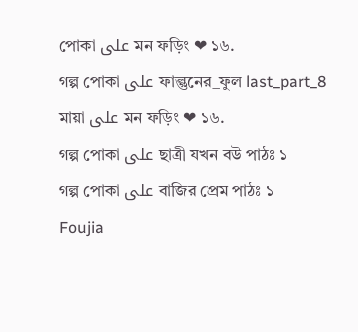পোকা على মন ফড়িং ❤ ১৬.
গল্প পোকা على ফাল্গুনের_ফুল last_part_8
মায়া على মন ফড়িং ❤ ১৬.
গল্প পোকা على ছাত্রী যখন বউ পাঠঃ ১
গল্প পোকা على বাজির প্রেম পাঠঃ ১
Foujia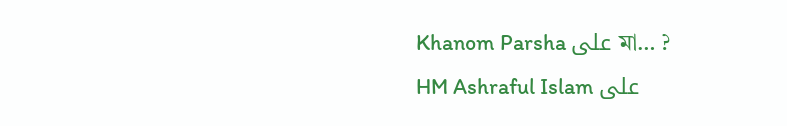Khanom Parsha على মা… ?
HM Ashraful Islam على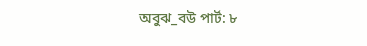অবুঝ_বউ পার্ট: ৮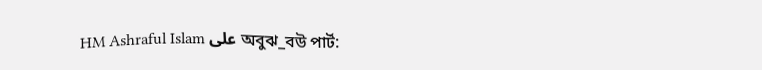HM Ashraful Islam على অবুঝ_বউ পার্ট: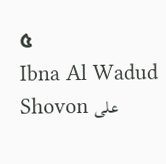৫
Ibna Al Wadud Shovon على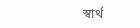স্বার্থ